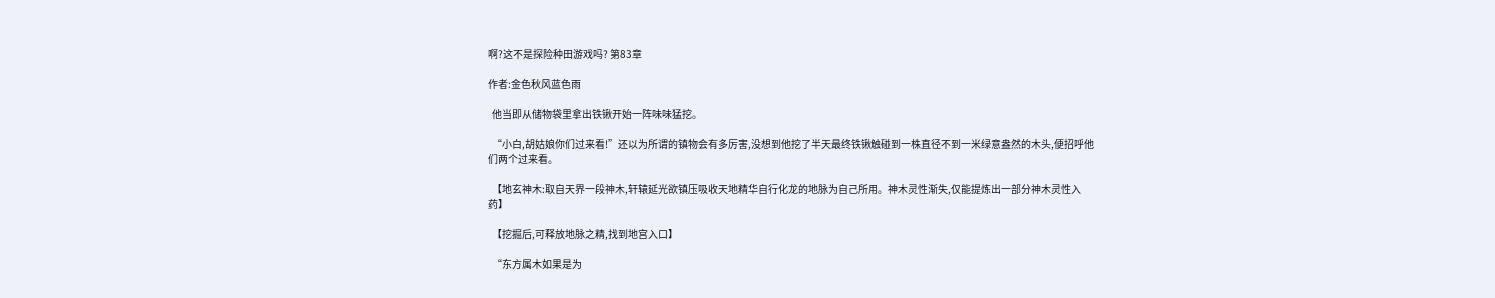啊?这不是探险种田游戏吗? 第83章

作者:金色秋风蓝色雨

  他当即从储物袋里拿出铁锹开始一阵味味猛挖。

  “小白,胡姑娘你们过来看!”还以为所谓的镇物会有多厉害,没想到他挖了半天最终铁锹触碰到一株直径不到一米绿意盎然的木头,便招呼他们两个过来看。

  【地玄神木:取自天界一段神木,轩辕延光欲镇压吸收天地精华自行化龙的地脉为自己所用。神木灵性渐失,仅能提炼出一部分神木灵性入药】

  【挖掘后,可释放地脉之精,找到地宫入口】

  “东方属木如果是为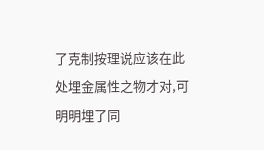了克制按理说应该在此处埋金属性之物才对,可明明埋了同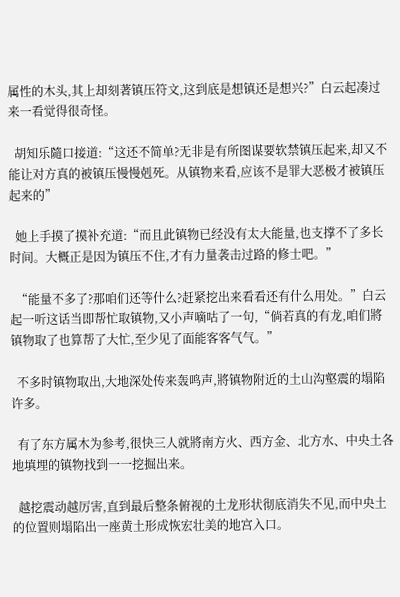属性的木头,其上却刻著镇压符文,这到底是想镇还是想兴?”白云起凑过来一看觉得很奇怪。

  胡知乐隨口接道:“这还不简单?无非是有所图谋要软禁镇压起来,却又不能让对方真的被镇压慢慢剋死。从镇物来看,应该不是罪大恶极才被镇压起来的”

  她上手摸了摸补充道:“而且此镇物已经没有太大能量,也支撑不了多长时间。大概正是因为镇压不住,才有力量袭击过路的修士吧。”

  “能量不多了?那咱们还等什么?赶紧挖出来看看还有什么用处。”白云起一听这话当即帮忙取镇物,又小声嘀咕了一句,“倘若真的有龙,咱们將镇物取了也算帮了大忙,至少见了面能客客气气。”

  不多时镇物取出,大地深处传来轰鸣声,將镇物附近的土山沟壑震的塌陷许多。

  有了东方属木为参考,很快三人就將南方火、西方金、北方水、中央土各地填埋的镇物找到一一挖掘出来。

  越挖震动越厉害,直到最后整条俯视的土龙形状彻底消失不见,而中央土的位置则塌陷出一座黄土形成恢宏壮美的地宫入口。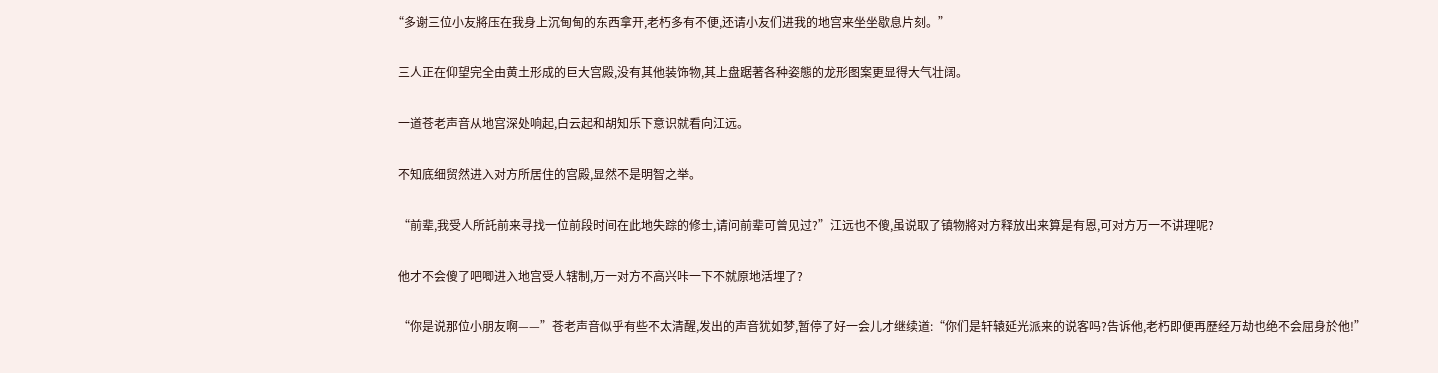“多谢三位小友將压在我身上沉甸甸的东西拿开,老朽多有不便,还请小友们进我的地宫来坐坐歇息片刻。”

  三人正在仰望完全由黄土形成的巨大宫殿,没有其他装饰物,其上盘踞著各种姿態的龙形图案更显得大气壮阔。

  一道苍老声音从地宫深处响起,白云起和胡知乐下意识就看向江远。

  不知底细贸然进入对方所居住的宫殿,显然不是明智之举。

  “前辈,我受人所託前来寻找一位前段时间在此地失踪的修士,请问前辈可曾见过?”江远也不傻,虽说取了镇物將对方释放出来算是有恩,可对方万一不讲理呢?

  他才不会傻了吧唧进入地宫受人辖制,万一对方不高兴咔一下不就原地活埋了?

  “你是说那位小朋友啊——”苍老声音似乎有些不太清醒,发出的声音犹如梦,暂停了好一会儿才继续道:“你们是轩辕延光派来的说客吗?告诉他,老朽即便再歷经万劫也绝不会屈身於他!”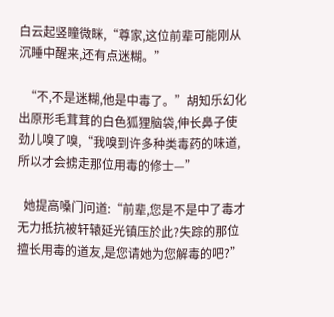白云起竖瞳微眯,“尊家,这位前辈可能刚从沉睡中醒来,还有点迷糊。”

  “不,不是迷糊,他是中毒了。”胡知乐幻化出原形毛茸茸的白色狐狸脑袋,伸长鼻子使劲儿嗅了嗅,“我嗅到许多种类毒药的味道,所以才会掳走那位用毒的修士—”

  她提高嗓门问道:“前辈,您是不是中了毒才无力抵抗被轩辕延光镇压於此?失踪的那位擅长用毒的道友,是您请她为您解毒的吧?”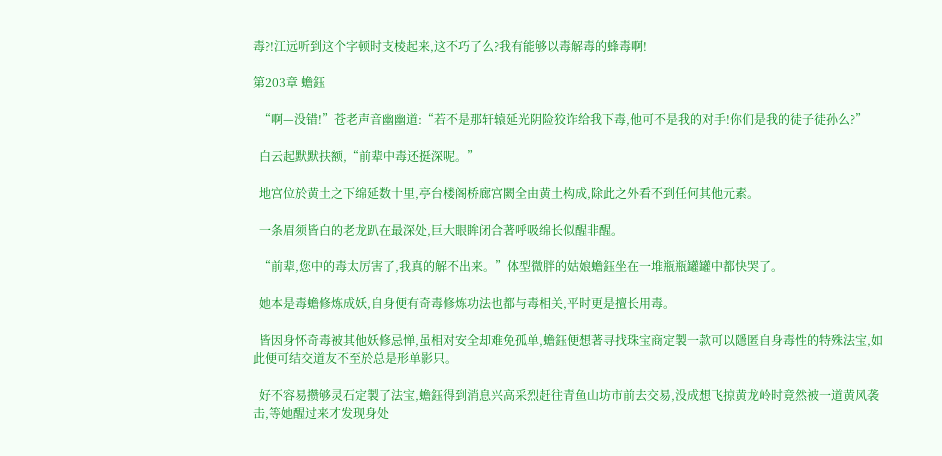毒?!江远听到这个字顿时支棱起来,这不巧了么?我有能够以毒解毒的蜂毒啊!

第203章 蟾鈺

  “啊—没错!”苍老声音幽幽道:“若不是那轩辕延光阴险狡诈给我下毒,他可不是我的对手!你们是我的徒子徒孙么?”

  白云起默默扶额,“前辈中毒还挺深呢。”

  地宫位於黄土之下绵延数十里,亭台楼阁桥廊宫闕全由黄土构成,除此之外看不到任何其他元素。

  一条眉须皆白的老龙趴在最深处,巨大眼眸闭合著呼吸绵长似醒非醒。

  “前辈,您中的毒太厉害了,我真的解不出来。”体型微胖的姑娘蟾鈺坐在一堆瓶瓶罐罐中都快哭了。

  她本是毒蟾修炼成妖,自身便有奇毒修炼功法也都与毒相关,平时更是擅长用毒。

  皆因身怀奇毒被其他妖修忌惮,虽相对安全却难免孤单,蟾鈺便想著寻找珠宝商定製一款可以隱匿自身毒性的特殊法宝,如此便可结交道友不至於总是形单影只。

  好不容易攒够灵石定製了法宝,蟾鈺得到消息兴高采烈赶往青鱼山坊市前去交易,没成想飞掠黄龙岭时竟然被一道黄风袭击,等她醒过来才发现身处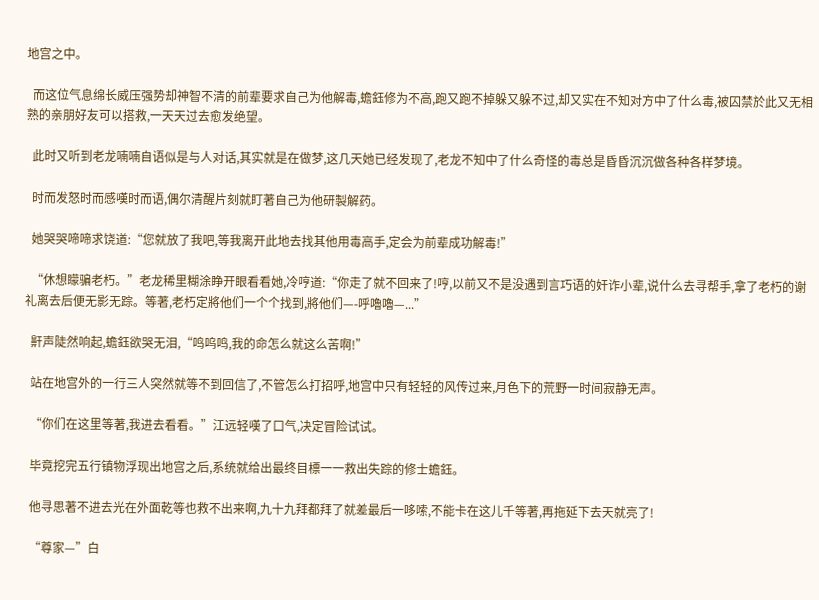地宫之中。

  而这位气息绵长威压强势却神智不清的前辈要求自己为他解毒,蟾鈺修为不高,跑又跑不掉躲又躲不过,却又实在不知对方中了什么毒,被囚禁於此又无相熟的亲朋好友可以搭救,一天天过去愈发绝望。

  此时又听到老龙喃喃自语似是与人对话,其实就是在做梦,这几天她已经发现了,老龙不知中了什么奇怪的毒总是昏昏沉沉做各种各样梦境。

  时而发怒时而感嘆时而语,偶尔清醒片刻就盯著自己为他研製解药。

  她哭哭啼啼求饶道:“您就放了我吧,等我离开此地去找其他用毒高手,定会为前辈成功解毒!”

  “休想矇骗老朽。”老龙稀里糊涂睁开眼看看她,冷哼道:“你走了就不回来了!哼,以前又不是没遇到言巧语的奸诈小辈,说什么去寻帮手,拿了老朽的谢礼离去后便无影无踪。等著,老朽定將他们一个个找到,將他们—-呼嚕嚕—...”

  鼾声陡然响起,蟾鈺欲哭无泪,“鸣呜鸣,我的命怎么就这么苦啊!”

  站在地宫外的一行三人突然就等不到回信了,不管怎么打招呼,地宫中只有轻轻的风传过来,月色下的荒野一时间寂静无声。

  “你们在这里等著,我进去看看。”江远轻嘆了口气,决定冒险试试。

  毕竟挖完五行镇物浮现出地宫之后,系统就给出最终目標一一救出失踪的修士蟾鈺。

  他寻思著不进去光在外面乾等也救不出来啊,九十九拜都拜了就差最后一哆嗦,不能卡在这儿千等著,再拖延下去天就亮了!

  “尊家—”白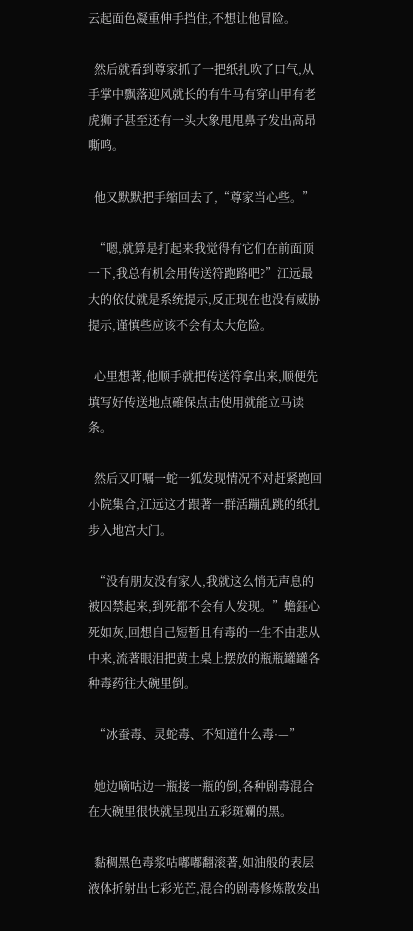云起面色凝重伸手挡住,不想让他冒险。

  然后就看到尊家抓了一把纸扎吹了口气,从手掌中飘落迎风就长的有牛马有穿山甲有老虎狮子甚至还有一头大象甩甩鼻子发出高昂嘶鸣。

  他又默默把手缩回去了,“尊家当心些。”

  “嗯,就算是打起来我觉得有它们在前面顶一下,我总有机会用传送符跑路吧?”江远最大的依仗就是系统提示,反正现在也没有威胁提示,谨慎些应该不会有太大危险。

  心里想著,他顺手就把传送符拿出来,顺便先填写好传送地点確保点击使用就能立马读条。

  然后又叮嘱一蛇一狐发现情况不对赶紧跑回小院集合,江远这才跟著一群活蹦乱跳的纸扎步入地宫大门。

  “没有朋友没有家人,我就这么悄无声息的被囚禁起来,到死都不会有人发现。”蟾鈺心死如灰,回想自己短暂且有毒的一生不由悲从中来,流著眼泪把黄土桌上摆放的瓶瓶罐罐各种毒药往大碗里倒。

  “冰蚕毒、灵蛇毒、不知道什么毒·—”

  她边嘀咕边一瓶接一瓶的倒,各种剧毒混合在大碗里很快就呈现出五彩斑斕的黑。

  黏稠黑色毒浆咕嘟嘟翻滚著,如油般的表层液体折射出七彩光芒,混合的剧毒修炼散发出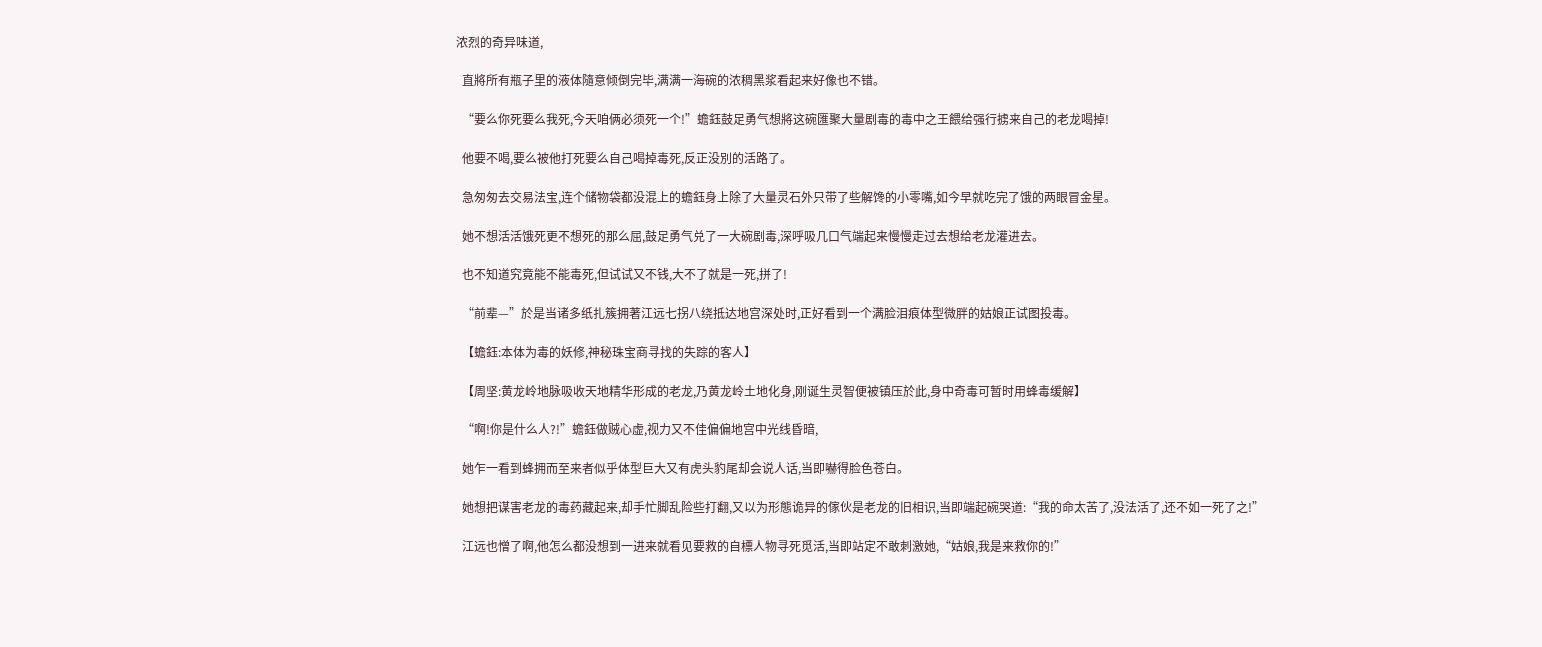浓烈的奇异味道,

  直將所有瓶子里的液体隨意倾倒完毕,满满一海碗的浓稠黑浆看起来好像也不错。

  “要么你死要么我死,今天咱俩必须死一个!”蟾鈺鼓足勇气想將这碗匯聚大量剧毒的毒中之王餵给强行掳来自己的老龙喝掉!

  他要不喝,要么被他打死要么自己喝掉毒死,反正没別的活路了。

  急匆匆去交易法宝,连个储物袋都没混上的蟾鈺身上除了大量灵石外只带了些解馋的小零嘴,如今早就吃完了饿的两眼冒金星。

  她不想活活饿死更不想死的那么屈,鼓足勇气兑了一大碗剧毒,深呼吸几口气端起来慢慢走过去想给老龙灌进去。

  也不知道究竟能不能毒死,但试试又不钱,大不了就是一死,拼了!

  “前辈—”於是当诸多纸扎簇拥著江远七拐八绕抵达地宫深处时,正好看到一个满脸泪痕体型微胖的姑娘正试图投毒。

  【蟾鈺:本体为毒的妖修,神秘珠宝商寻找的失踪的客人】

  【周坚:黄龙岭地脉吸收天地精华形成的老龙,乃黄龙岭土地化身,刚诞生灵智便被镇压於此,身中奇毒可暂时用蜂毒缓解】

  “啊!你是什么人?!”蟾鈺做贼心虚,视力又不佳偏偏地宫中光线昏暗,

  她乍一看到蜂拥而至来者似乎体型巨大又有虎头豹尾却会说人话,当即嚇得脸色苍白。

  她想把谋害老龙的毒药藏起来,却手忙脚乱险些打翻,又以为形態诡异的傢伙是老龙的旧相识,当即端起碗哭道:“我的命太苦了,没法活了,还不如一死了之!”

  江远也憎了啊,他怎么都没想到一进来就看见要救的自標人物寻死觅活,当即站定不敢刺激她,“姑娘,我是来救你的!”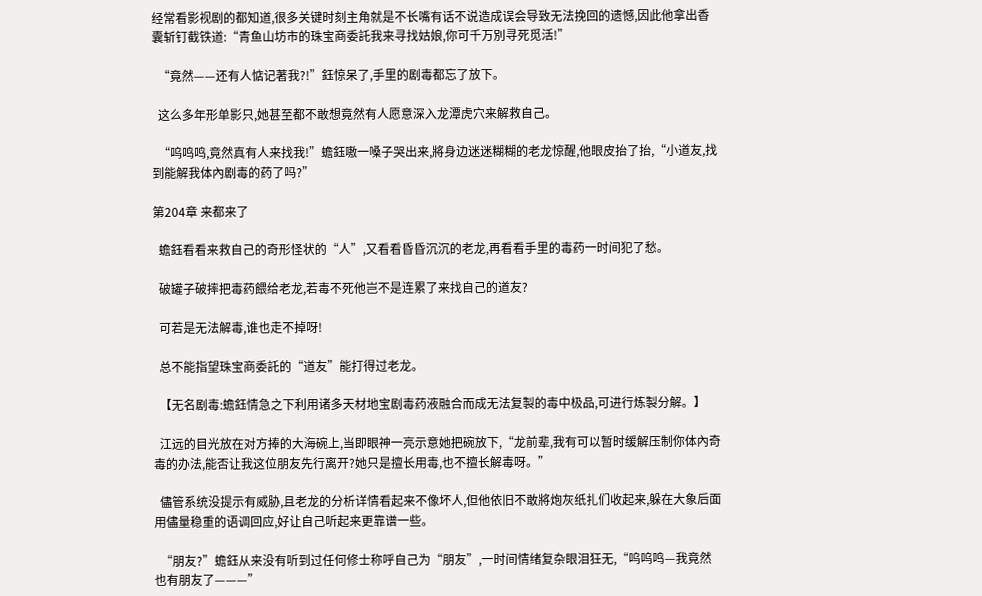经常看影视剧的都知道,很多关键时刻主角就是不长嘴有话不说造成误会导致无法挽回的遗憾,因此他拿出香囊斩钉截铁道:“青鱼山坊市的珠宝商委託我来寻找姑娘,你可千万別寻死觅活!”

  “竟然——还有人惦记著我?!”鈺惊呆了,手里的剧毒都忘了放下。

  这么多年形单影只,她甚至都不敢想竟然有人愿意深入龙潭虎穴来解救自己。

  “呜鸣鸣,竟然真有人来找我!”蟾鈺嗷一嗓子哭出来,將身边迷迷糊糊的老龙惊醒,他眼皮抬了抬,“小道友,找到能解我体內剧毒的药了吗?”

第204章 来都来了

  蟾鈺看看来救自己的奇形怪状的“人”,又看看昏昏沉沉的老龙,再看看手里的毒药一时间犯了愁。

  破罐子破摔把毒药餵给老龙,若毒不死他岂不是连累了来找自己的道友?

  可若是无法解毒,谁也走不掉呀!

  总不能指望珠宝商委託的“道友”能打得过老龙。

  【无名剧毒:蟾鈺情急之下利用诸多天材地宝剧毒药液融合而成无法复製的毒中极品,可进行炼製分解。】

  江远的目光放在对方捧的大海碗上,当即眼神一亮示意她把碗放下,“龙前辈,我有可以暂时缓解压制你体內奇毒的办法,能否让我这位朋友先行离开?她只是擅长用毒,也不擅长解毒呀。”

  儘管系统没提示有威胁,且老龙的分析详情看起来不像坏人,但他依旧不敢將炮灰纸扎们收起来,躲在大象后面用儘量稳重的语调回应,好让自己听起来更靠谱一些。

  “朋友?”蟾鈺从来没有听到过任何修士称呼自己为“朋友”,一时间情绪复杂眼泪狂无,“呜呜鸣—我竟然也有朋友了———”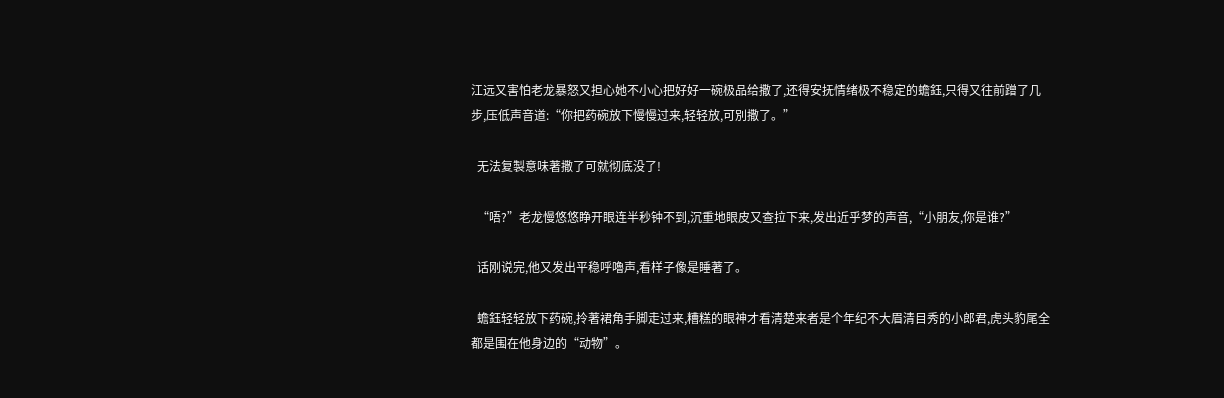江远又害怕老龙暴怒又担心她不小心把好好一碗极品给撒了,还得安抚情绪极不稳定的蟾鈺,只得又往前蹭了几步,压低声音道:“你把药碗放下慢慢过来,轻轻放,可別撒了。”

  无法复製意味著撒了可就彻底没了!

  “唔?”老龙慢悠悠睁开眼连半秒钟不到,沉重地眼皮又查拉下来,发出近乎梦的声音,“小朋友,你是谁?”

  话刚说完,他又发出平稳呼嚕声,看样子像是睡著了。

  蟾鈺轻轻放下药碗,拎著裙角手脚走过来,糟糕的眼神才看清楚来者是个年纪不大眉清目秀的小郎君,虎头豹尾全都是围在他身边的“动物”。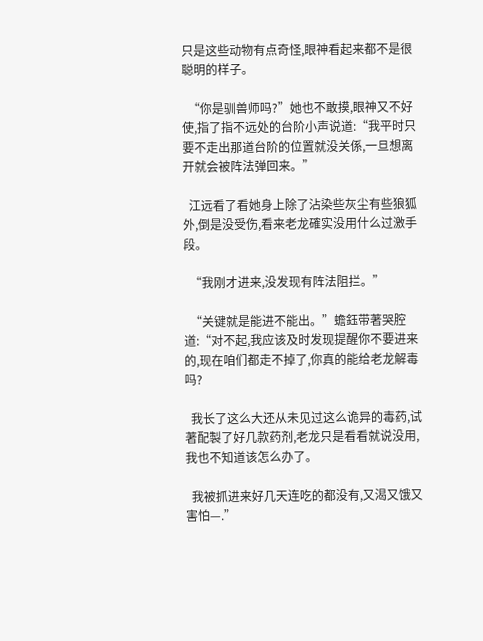只是这些动物有点奇怪,眼神看起来都不是很聪明的样子。

  “你是驯兽师吗?”她也不敢摸,眼神又不好使,指了指不远处的台阶小声说道:“我平时只要不走出那道台阶的位置就没关係,一旦想离开就会被阵法弹回来。”

  江远看了看她身上除了沾染些灰尘有些狼狐外,倒是没受伤,看来老龙確实没用什么过激手段。

  “我刚才进来,没发现有阵法阻拦。”

  “关键就是能进不能出。”蟾鈺带著哭腔道:“对不起,我应该及时发现提醒你不要进来的,现在咱们都走不掉了,你真的能给老龙解毒吗?

  我长了这么大还从未见过这么诡异的毒药,试著配製了好几款药剂,老龙只是看看就说没用,我也不知道该怎么办了。

  我被抓进来好几天连吃的都没有,又渴又饿又害怕—.”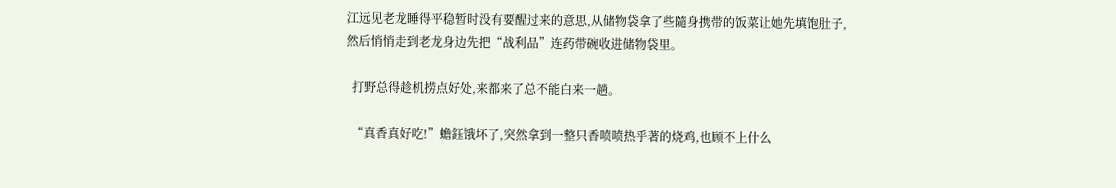江远见老龙睡得平稳暂时没有要醒过来的意思,从储物袋拿了些隨身携带的饭菜让她先填饱肚子,然后悄悄走到老龙身边先把“战利品”连药带碗收进储物袋里。

  打野总得趁机捞点好处,来都来了总不能白来一趟。

  “真香真好吃!”蟾鈺饿坏了,突然拿到一整只香喷喷热乎著的烧鸡,也顾不上什么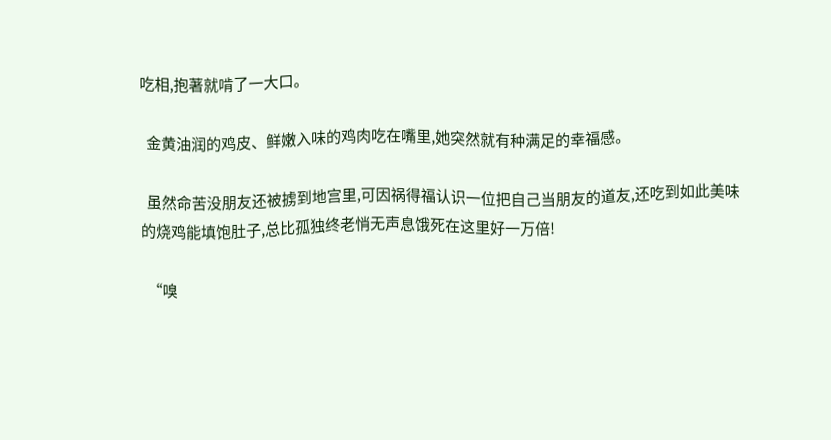吃相,抱著就啃了一大口。

  金黄油润的鸡皮、鲜嫩入味的鸡肉吃在嘴里,她突然就有种满足的幸福感。

  虽然命苦没朋友还被掳到地宫里,可因祸得福认识一位把自己当朋友的道友,还吃到如此美味的烧鸡能填饱肚子,总比孤独终老悄无声息饿死在这里好一万倍!

  “嗅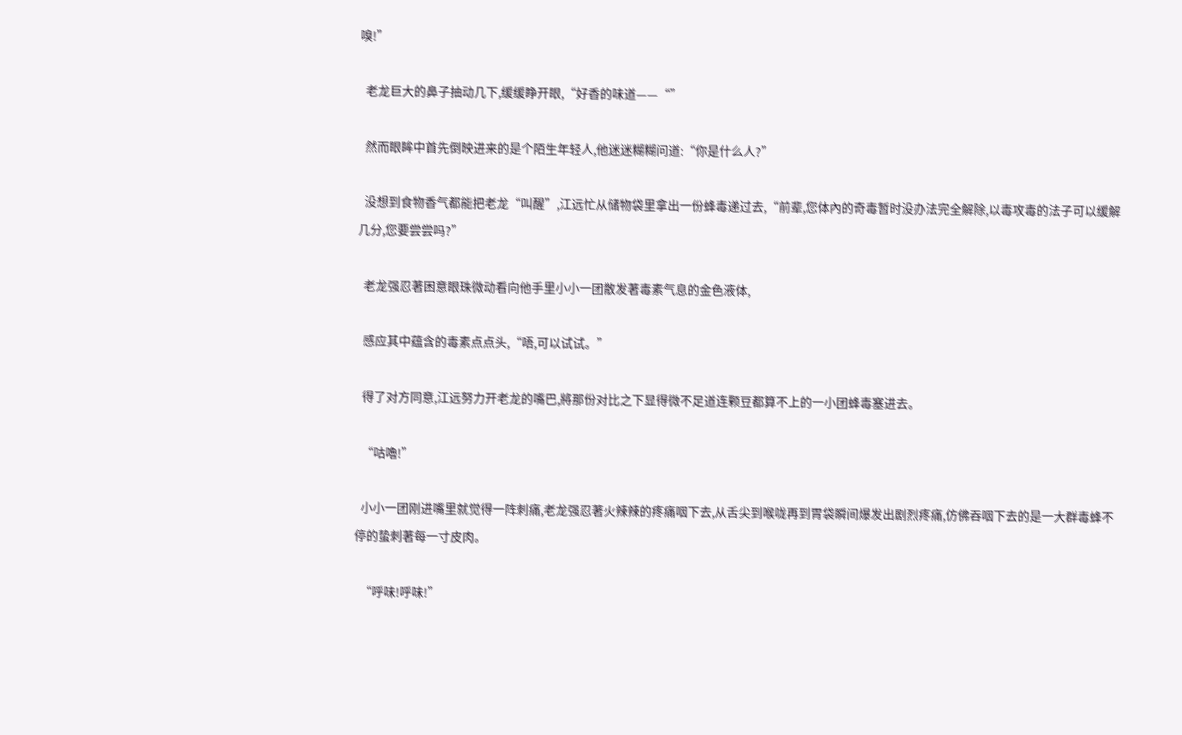嗅!”

  老龙巨大的鼻子抽动几下,缓缓睁开眼,“好香的味道——“”

  然而眼眸中首先倒映进来的是个陌生年轻人,他迷迷糊糊问道:“你是什么人?”

  没想到食物香气都能把老龙“叫醒”,江远忙从储物袋里拿出一份蜂毒递过去,“前辈,您体內的奇毒暂时没办法完全解除,以毒攻毒的法子可以缓解几分,您要尝尝吗?”

  老龙强忍著困意眼珠微动看向他手里小小一团散发著毒素气息的金色液体,

  感应其中蕴含的毒素点点头,“唔,可以试试。”

  得了对方同意,江远努力开老龙的嘴巴,將那份对比之下显得微不足道连颗豆都算不上的一小团蜂毒塞进去。

  “咕嚕!”

  小小一团刚进嘴里就觉得一阵刺痛,老龙强忍著火辣辣的疼痛咽下去,从舌尖到喉咙再到胃袋瞬间爆发出剧烈疼痛,仿佛吞咽下去的是一大群毒蜂不停的蛰刺著每一寸皮肉。

  “呼味!呼味!”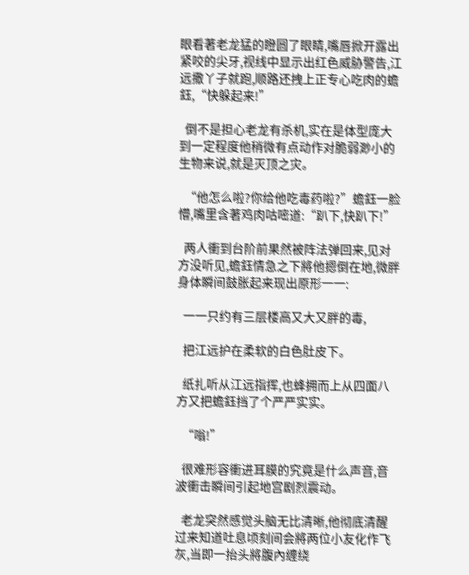眼看著老龙猛的瞪圆了眼睛,嘴唇掀开露出紧咬的尖牙,视线中显示出红色威胁警告,江远撒丫子就跑,顺路还拽上正专心吃肉的蟾鈺,“快躲起来!”

  倒不是担心老龙有杀机,实在是体型庞大到一定程度他稍微有点动作对脆弱渺小的生物来说,就是灭顶之灾。

  “他怎么啦?你给他吃毒药啦?”蟾鈺一脸懵,嘴里含著鸡肉咕嘧道:“趴下,快趴下!”

  两人衝到台阶前果然被阵法弹回来,见对方没听见,蟾鈺情急之下將他摁倒在地,微胖身体瞬间鼓胀起来现出原形一一:

  一一只约有三层楼高又大又胖的毒,

  把江远护在柔软的白色肚皮下。

  纸扎听从江远指挥,也蜂拥而上从四面八方又把蟾鈺挡了个严严实实。

  “嗡!”

  很难形容衝进耳膜的究竟是什么声音,音波衝击瞬间引起地宫剧烈震动。

  老龙突然感觉头脑无比清晰,他彻底清醒过来知道吐息顷刻间会將两位小友化作飞灰,当即一抬头將腹內缠绕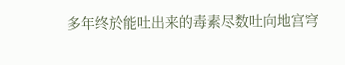多年终於能吐出来的毒素尽数吐向地宫穹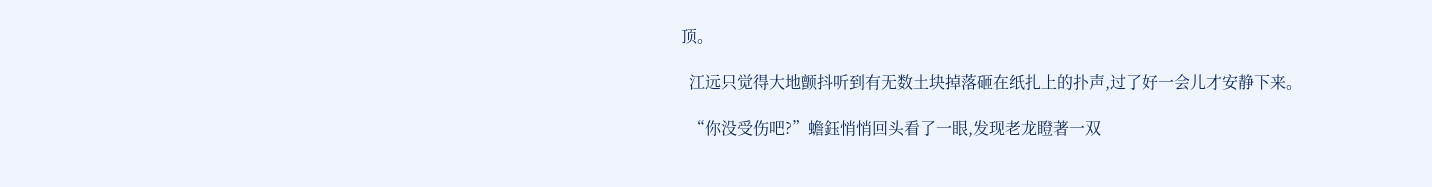顶。

  江远只觉得大地颤抖听到有无数土块掉落砸在纸扎上的扑声,过了好一会儿才安静下来。

  “你没受伤吧?”蟾鈺悄悄回头看了一眼,发现老龙瞪著一双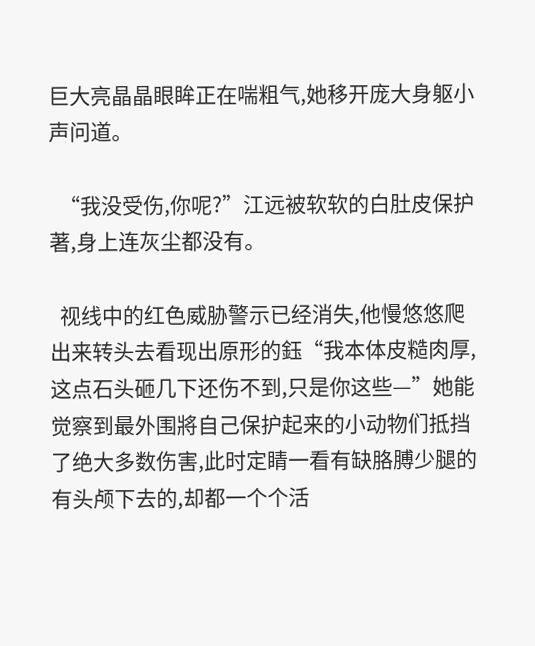巨大亮晶晶眼眸正在喘粗气,她移开庞大身躯小声问道。

  “我没受伤,你呢?”江远被软软的白肚皮保护著,身上连灰尘都没有。

  视线中的红色威胁警示已经消失,他慢悠悠爬出来转头去看现出原形的鈺“我本体皮糙肉厚,这点石头砸几下还伤不到,只是你这些—”她能觉察到最外围將自己保护起来的小动物们抵挡了绝大多数伤害,此时定睛一看有缺胳膊少腿的有头颅下去的,却都一个个活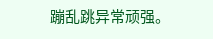蹦乱跳异常顽强。